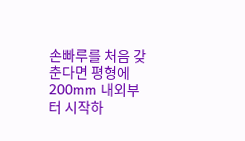손빠루를 처음 갖춘다면 평형에 200mm 내외부터 시작하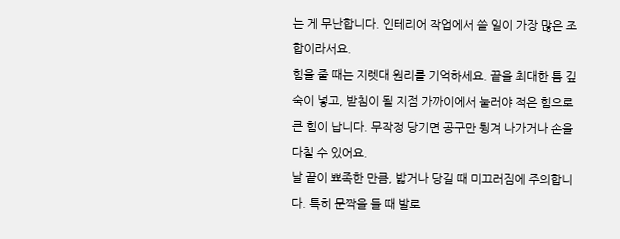는 게 무난합니다. 인테리어 작업에서 쓸 일이 가장 많은 조합이라서요.
힘을 줄 때는 지렛대 원리를 기억하세요. 끝을 최대한 틈 깊숙이 넣고, 받침이 될 지점 가까이에서 눌러야 적은 힘으로 큰 힘이 납니다. 무작정 당기면 공구만 튕겨 나가거나 손을 다칠 수 있어요.
날 끝이 뾰족한 만큼, 밟거나 당길 때 미끄러짐에 주의합니다. 특히 문짝을 들 때 발로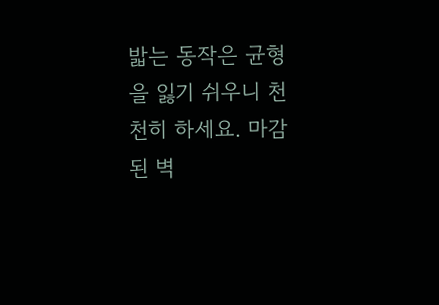밟는 동작은 균형을 잃기 쉬우니 천천히 하세요. 마감된 벽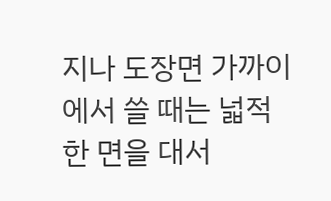지나 도장면 가까이에서 쓸 때는 넓적한 면을 대서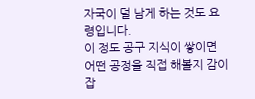자국이 덜 남게 하는 것도 요령입니다.
이 정도 공구 지식이 쌓이면 어떤 공정을 직접 해볼지 감이 잡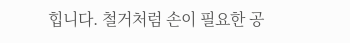힙니다. 철거처럼 손이 필요한 공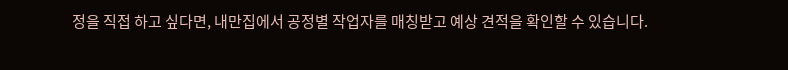정을 직접 하고 싶다면, 내만집에서 공정별 작업자를 매칭받고 예상 견적을 확인할 수 있습니다.